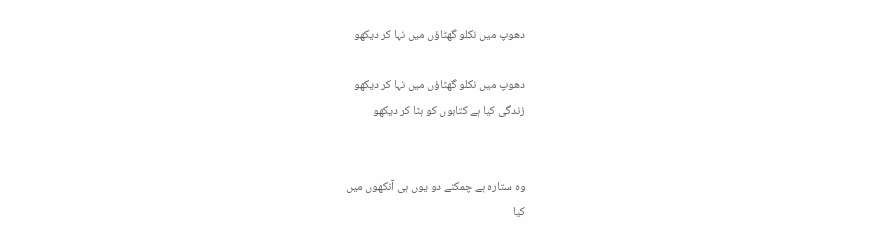دھوپ میں نکلو گھٹاؤں میں نہا کر دیکھو

دھوپ میں نکلو گھٹاؤں میں نہا کر دیکھو
زندگی کیا ہے کتابوں کو ہٹا کر دیکھو


وہ ستارہ ہے چمکنے دو یوں ہی آنکھوں میں
کیا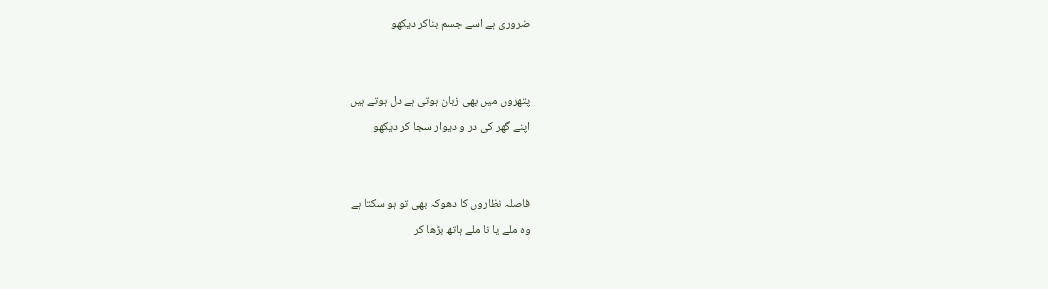ضروری ہے اسے جسم بناکر دیکھو


پتھروں میں بھی زبان ہوتی ہے دل ہوتے ہیں
اپنے گھر کی در و دیوار سجا کر دیکھو


فاصلہ نظاروں کا دھوکہ بھی تو ہو سکتا ہے
وہ ملے یا نا ملے ہاتھ بڑھا کر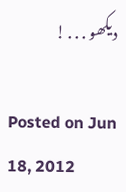دیکھو . . . !

Posted on Jun 18, 2012